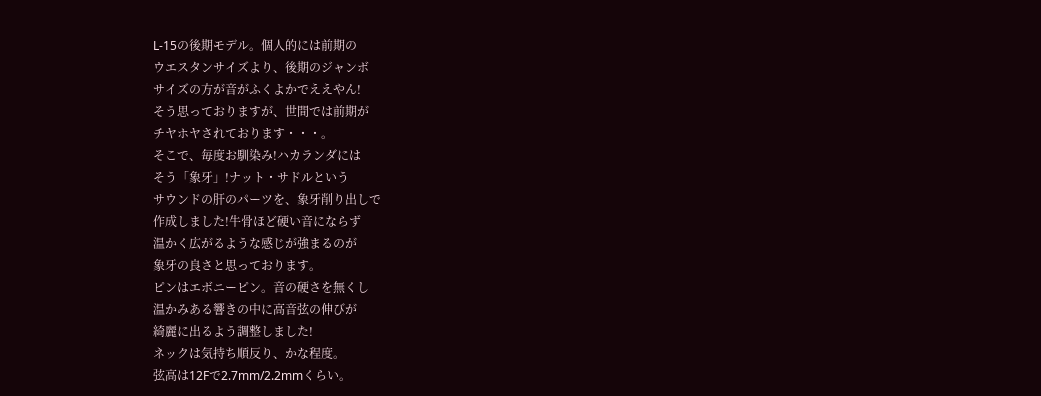L-15の後期モデル。個人的には前期の
ウエスタンサイズより、後期のジャンボ
サイズの方が音がふくよかでええやん!
そう思っておりますが、世間では前期が
チヤホヤされております・・・。
そこで、毎度お馴染み!ハカランダには
そう「象牙」!ナット・サドルという
サウンドの肝のパーツを、象牙削り出しで
作成しました!牛骨ほど硬い音にならず
温かく広がるような感じが強まるのが
象牙の良さと思っております。
ピンはエボニーピン。音の硬さを無くし
温かみある響きの中に高音弦の伸びが
綺麗に出るよう調整しました!
ネックは気持ち順反り、かな程度。
弦高は12Fで2.7mm/2.2mmくらい。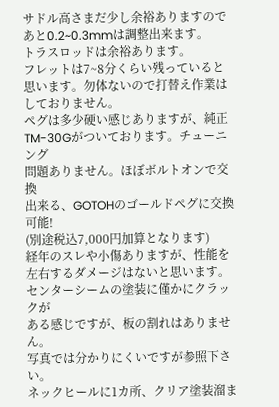サドル高さまだ少し余裕ありますので
あと0.2~0.3mmは調整出来ます。
トラスロッドは余裕あります。
フレットは7~8分くらい残っていると
思います。勿体ないので打替え作業は
しておりません。
ペグは多少硬い感じありますが、純正
TM-30Gがついております。チューニング
問題ありません。ほぼボルトオンで交換
出来る、GOTOHのゴールドペグに交換可能!
(別途税込7,000円加算となります)
経年のスレや小傷ありますが、性能を
左右するダメージはないと思います。
センターシームの塗装に僅かにクラックが
ある感じですが、板の割れはありません。
写真では分かりにくいですが参照下さい。
ネックヒールに1カ所、クリア塗装溜ま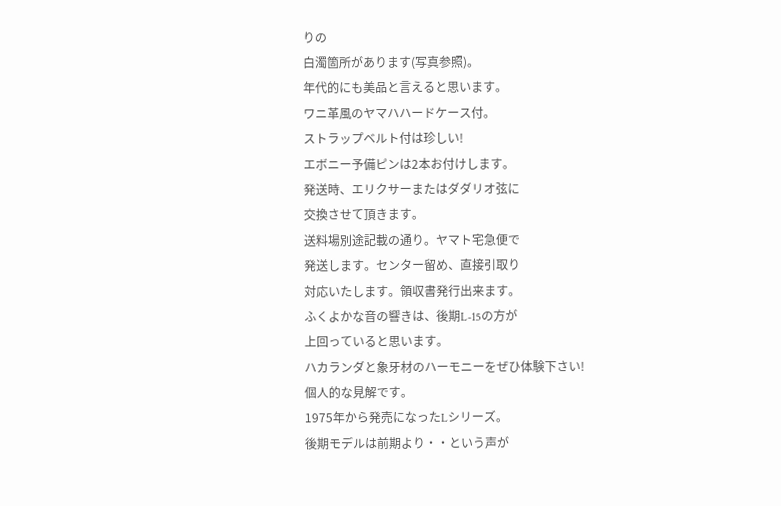りの
白濁箇所があります(写真参照)。
年代的にも美品と言えると思います。
ワニ革風のヤマハハードケース付。
ストラップベルト付は珍しい!
エボニー予備ピンは2本お付けします。
発送時、エリクサーまたはダダリオ弦に
交換させて頂きます。
送料場別途記載の通り。ヤマト宅急便で
発送します。センター留め、直接引取り
対応いたします。領収書発行出来ます。
ふくよかな音の響きは、後期L-15の方が
上回っていると思います。
ハカランダと象牙材のハーモニーをぜひ体験下さい!
個人的な見解です。
1975年から発売になったLシリーズ。
後期モデルは前期より・・という声が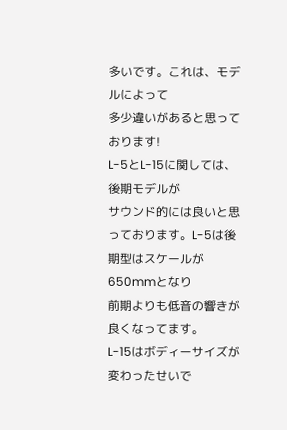多いです。これは、モデルによって
多少違いがあると思っております!
L-5とL-15に関しては、後期モデルが
サウンド的には良いと思っております。L-5は後期型はスケールが650mmとなり
前期よりも低音の響きが良くなってます。
L-15はボディーサイズが変わったせいで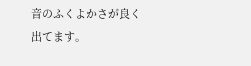音のふくよかさが良く出てます。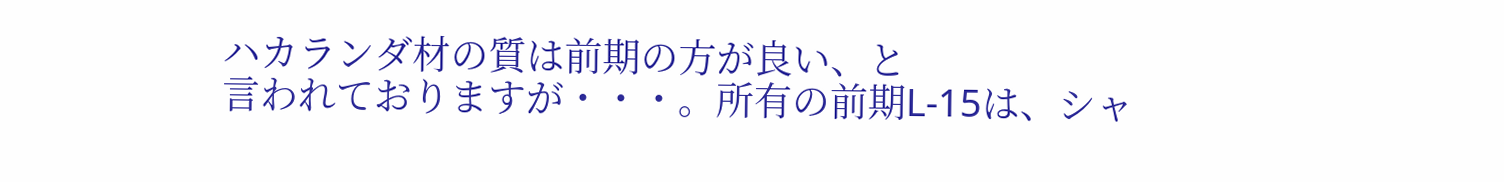ハカランダ材の質は前期の方が良い、と
言われておりますが・・・。所有の前期L-15は、シャ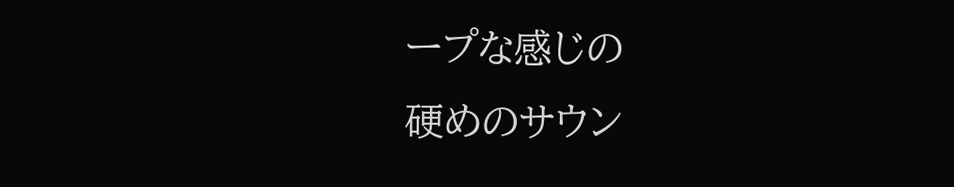ープな感じの
硬めのサウン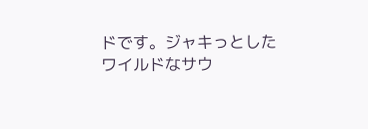ドです。ジャキっとした
ワイルドなサウ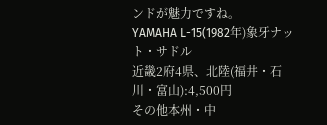ンドが魅力ですね。
YAMAHA L-15(1982年)象牙ナット・サドル
近畿2府4県、北陸(福井・石川・富山):4,500円
その他本州・中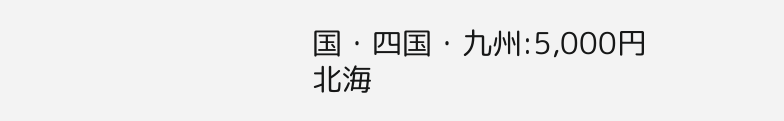国・四国・九州:5,000円
北海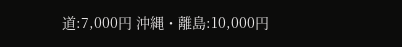道:7,000円 沖縄・離島:10,000円